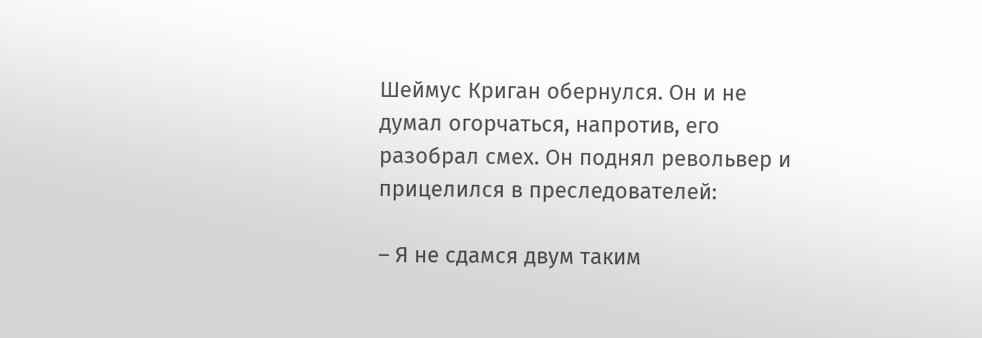Шеймус Криган обернулся. Он и не думал огорчаться, напротив, его разобрал смех. Он поднял револьвер и прицелился в преследователей:

– Я не сдамся двум таким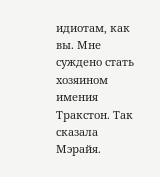идиотам, как вы. Мне суждено стать хозяином имения Тракстон. Так сказала Мэрайя.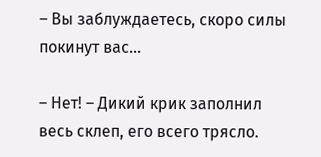– Вы заблуждаетесь, скоро силы покинут вас…

– Нет! – Дикий крик заполнил весь склеп, его всего трясло.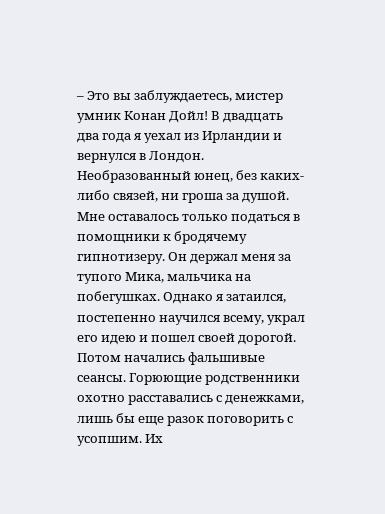– Это вы заблуждаетесь, мистер умник Конан Дойл! В двадцать два года я уехал из Ирландии и вернулся в Лондон. Необразованный юнец, без каких-либо связей, ни гроша за душой. Мне оставалось только податься в помощники к бродячему гипнотизеру. Он держал меня за тупого Мика, мальчика на побегушках. Однако я затаился, постепенно научился всему, украл его идею и пошел своей дорогой. Потом начались фальшивые сеансы. Горюющие родственники охотно расставались с денежками, лишь бы еще разок поговорить с усопшим. Их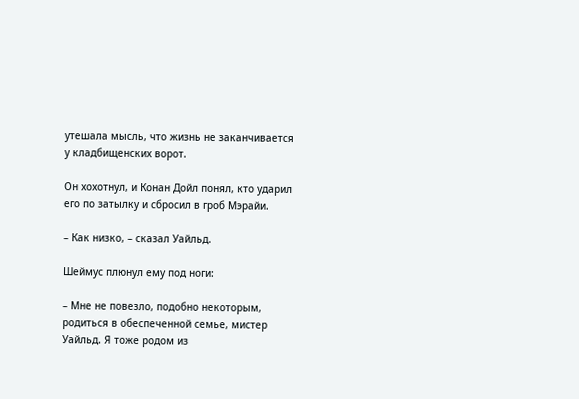утешала мысль, что жизнь не заканчивается у кладбищенских ворот.

Он хохотнул, и Конан Дойл понял, кто ударил его по затылку и сбросил в гроб Мэрайи.

– Как низко, – сказал Уайльд.

Шеймус плюнул ему под ноги:

– Мне не повезло, подобно некоторым, родиться в обеспеченной семье, мистер Уайльд. Я тоже родом из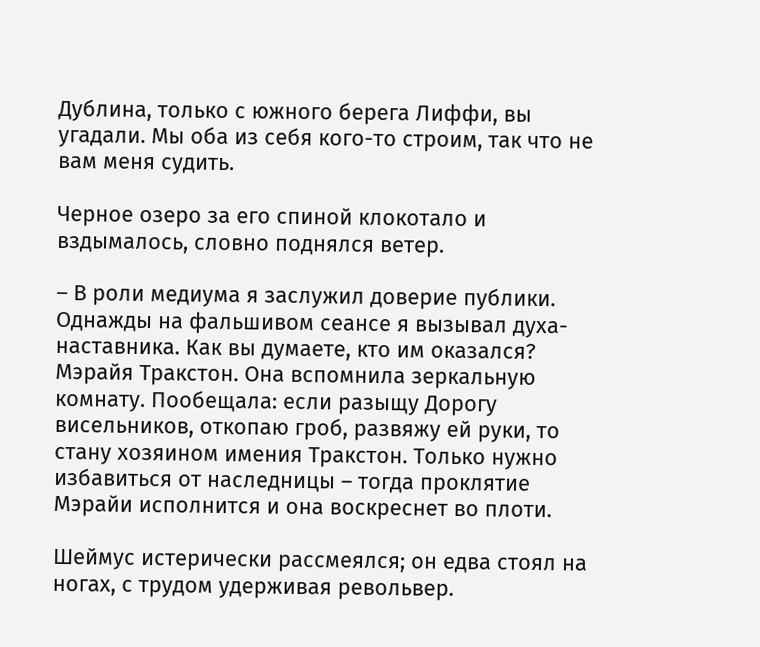Дублина, только с южного берега Лиффи, вы угадали. Мы оба из себя кого-то строим, так что не вам меня судить.

Черное озеро за его спиной клокотало и вздымалось, словно поднялся ветер.

– В роли медиума я заслужил доверие публики. Однажды на фальшивом сеансе я вызывал духа-наставника. Как вы думаете, кто им оказался? Мэрайя Тракстон. Она вспомнила зеркальную комнату. Пообещала: если разыщу Дорогу висельников, откопаю гроб, развяжу ей руки, то стану хозяином имения Тракстон. Только нужно избавиться от наследницы – тогда проклятие Мэрайи исполнится и она воскреснет во плоти.

Шеймус истерически рассмеялся; он едва стоял на ногах, с трудом удерживая револьвер.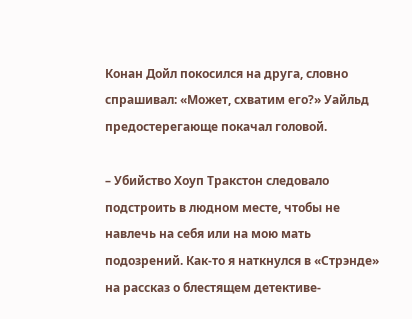Конан Дойл покосился на друга, словно спрашивал: «Может, схватим его?» Уайльд предостерегающе покачал головой.

– Убийство Хоуп Тракстон следовало подстроить в людном месте, чтобы не навлечь на себя или на мою мать подозрений. Как-то я наткнулся в «Стрэнде» на рассказ о блестящем детективе-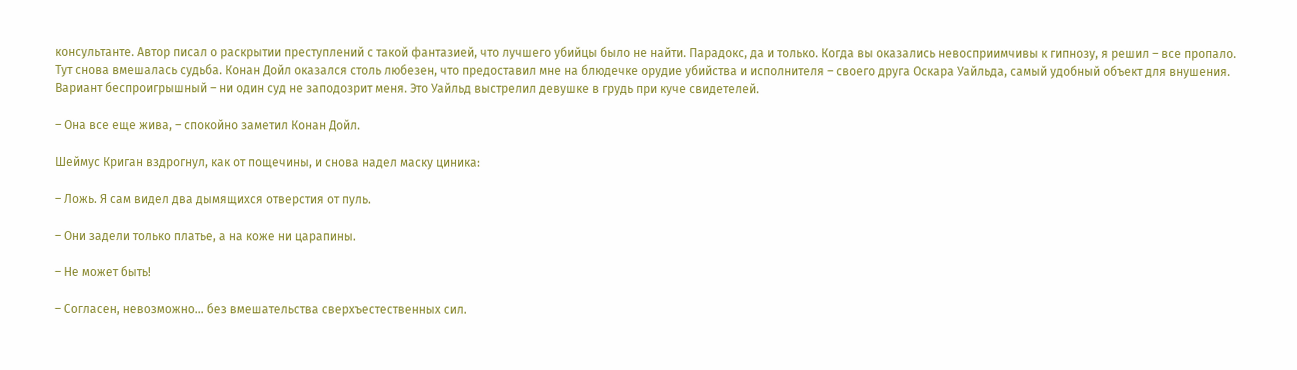консультанте. Автор писал о раскрытии преступлений с такой фантазией, что лучшего убийцы было не найти. Парадокс, да и только. Когда вы оказались невосприимчивы к гипнозу, я решил – все пропало. Тут снова вмешалась судьба. Конан Дойл оказался столь любезен, что предоставил мне на блюдечке орудие убийства и исполнителя – своего друга Оскара Уайльда, самый удобный объект для внушения. Вариант беспроигрышный – ни один суд не заподозрит меня. Это Уайльд выстрелил девушке в грудь при куче свидетелей.

– Она все еще жива, – спокойно заметил Конан Дойл.

Шеймус Криган вздрогнул, как от пощечины, и снова надел маску циника:

– Ложь. Я сам видел два дымящихся отверстия от пуль.

– Они задели только платье, а на коже ни царапины.

– Не может быть!

– Согласен, невозможно… без вмешательства сверхъестественных сил.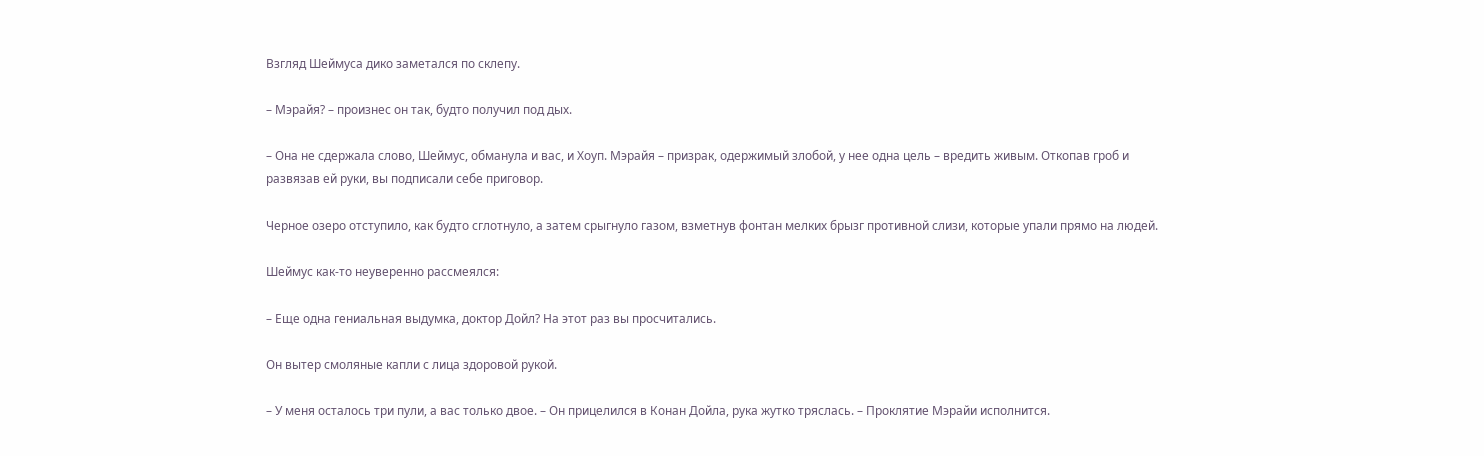Взгляд Шеймуса дико заметался по склепу.

– Мэрайя? – произнес он так, будто получил под дых.

– Она не сдержала слово, Шеймус, обманула и вас, и Хоуп. Мэрайя – призрак, одержимый злобой, у нее одна цель – вредить живым. Откопав гроб и развязав ей руки, вы подписали себе приговор.

Черное озеро отступило, как будто сглотнуло, а затем срыгнуло газом, взметнув фонтан мелких брызг противной слизи, которые упали прямо на людей.

Шеймус как-то неуверенно рассмеялся:

– Еще одна гениальная выдумка, доктор Дойл? На этот раз вы просчитались.

Он вытер смоляные капли с лица здоровой рукой.

– У меня осталось три пули, а вас только двое. – Он прицелился в Конан Дойла, рука жутко тряслась. – Проклятие Мэрайи исполнится.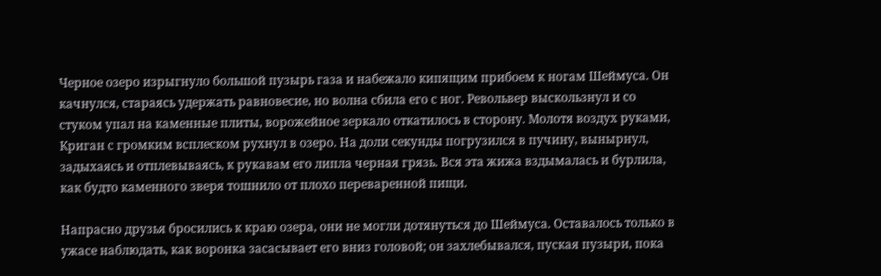Черное озеро изрыгнуло большой пузырь газа и набежало кипящим прибоем к ногам Шеймуса. Он качнулся, стараясь удержать равновесие, но волна сбила его с ног. Револьвер выскользнул и со стуком упал на каменные плиты, ворожейное зеркало откатилось в сторону. Молотя воздух руками, Криган с громким всплеском рухнул в озеро. На доли секунды погрузился в пучину, вынырнул, задыхаясь и отплевываясь, к рукавам его липла черная грязь. Вся эта жижа вздымалась и бурлила, как будто каменного зверя тошнило от плохо переваренной пищи.

Напрасно друзья бросились к краю озера, они не могли дотянуться до Шеймуса. Оставалось только в ужасе наблюдать, как воронка засасывает его вниз головой; он захлебывался, пуская пузыри, пока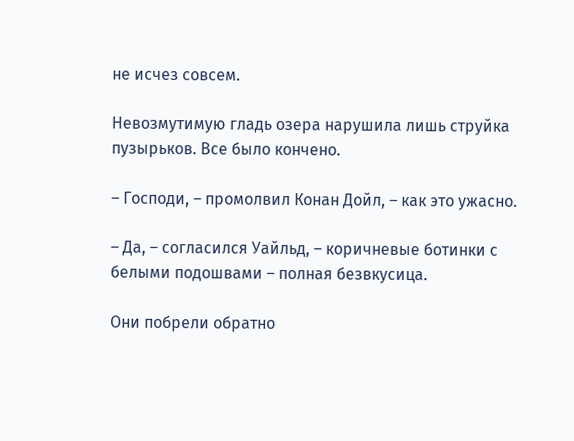не исчез совсем.

Невозмутимую гладь озера нарушила лишь струйка пузырьков. Все было кончено.

– Господи, – промолвил Конан Дойл, – как это ужасно.

– Да, – согласился Уайльд, – коричневые ботинки с белыми подошвами – полная безвкусица.

Они побрели обратно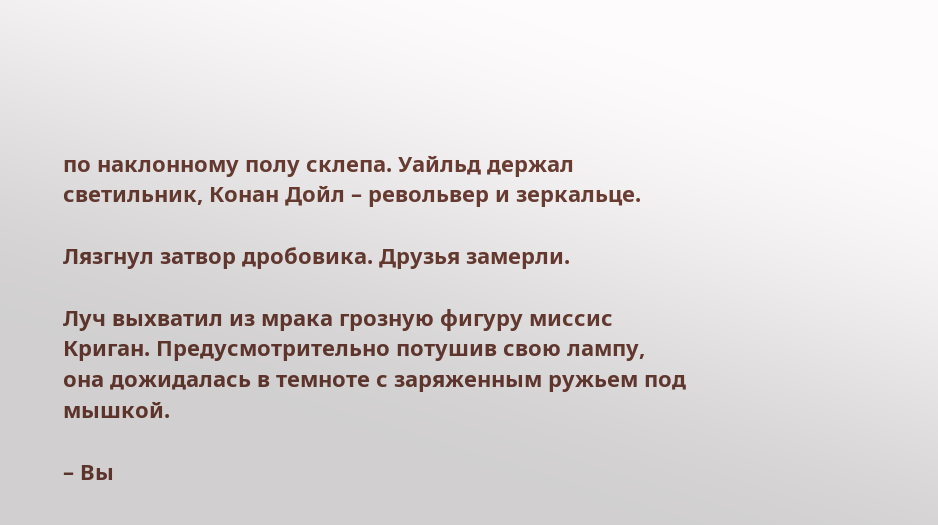по наклонному полу склепа. Уайльд держал светильник, Конан Дойл – револьвер и зеркальце.

Лязгнул затвор дробовика. Друзья замерли.

Луч выхватил из мрака грозную фигуру миссис Криган. Предусмотрительно потушив свою лампу, она дожидалась в темноте с заряженным ружьем под мышкой.

– Вы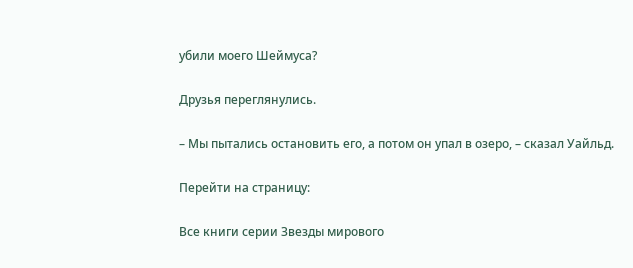убили моего Шеймуса?

Друзья переглянулись.

– Мы пытались остановить его, а потом он упал в озеро, – сказал Уайльд.

Перейти на страницу:

Все книги серии Звезды мирового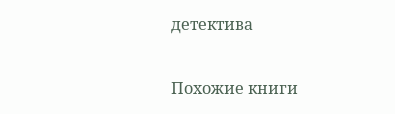детектива

Похожие книги